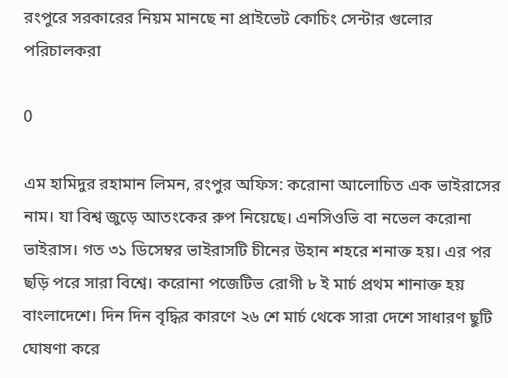রংপুরে সরকারের নিয়ম মানছে না প্রাইভেট কোচিং সেন্টার গুলোর পরিচালকরা

0

এম হামিদুর রহামান লিমন, রংপুর অফিস: করোনা আলোচিত এক ভাইরাসের নাম। যা বিশ্ব জুড়ে আতংকের রুপ নিয়েছে। এনসিওভি বা নভেল করোনা ভাইরাস। গত ৩১ ডিসেম্বর ভাইরাসটি চীনের উহান শহরে শনাক্ত হয়। এর পর ছড়ি পরে সারা বিশ্বে। করোনা পজেটিভ রোগী ৮ ই মার্চ প্রথম শানাক্ত হয় বাংলাদেশে। দিন দিন বৃদ্ধির কারণে ২৬ শে মার্চ থেকে সারা দেশে সাধারণ ছুটি ঘোষণা করে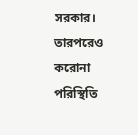সরকার। তারপরেও করোনা পরিস্থিতি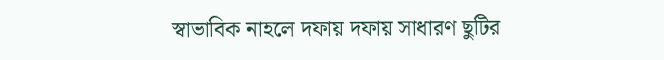স্বাভাবিক নাহলে দফায় দফায় সাধারণ ছুটির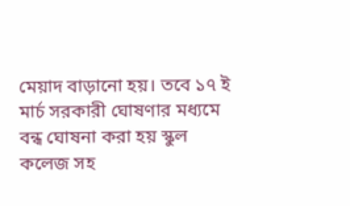মেয়াদ বাড়ানো হয়। তবে ১৭ ই মার্চ সরকারী ঘোষণার মধ্যমে বন্ধ ঘোষনা করা হয় স্কুল কলেজ সহ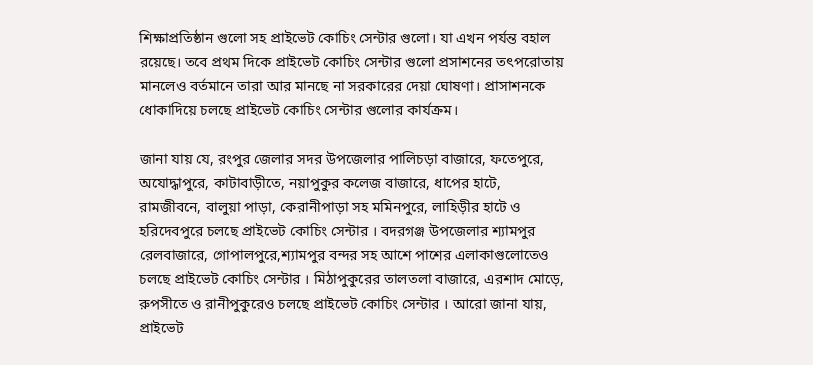শিক্ষাপ্রতিষ্ঠান গুলো সহ প্রাইভেট কোচিং সেন্টার গুলো। যা এখন পর্যন্ত বহাল রয়েছে। তবে প্রথম দিকে প্রাইভেট কোচিং সেন্টার গুলো প্রসাশনের তৎপরোতায় মানলেও বর্তমানে তারা আর মানছে না সরকারের দেয়া ঘোষণা। প্রাসাশনকে ধোকাদিয়ে চলছে প্রাইভেট কোচিং সেন্টার গুলোর কার্যক্রম।

জানা যায় যে, রংপুর জেলার সদর উপজেলার পালিচড়া বাজারে, ফতেপুরে, অযোদ্ধাপুরে, কাটাবাড়ীতে, নয়াপুকুর কলেজ বাজারে, ধাপের হাটে, রামজীবনে, বালুয়া পাড়া, কেরানীপাড়া সহ মমিনপুরে, লাহিড়ীর হাটে ও হরিদেবপুরে চলছে প্রাইভেট কোচিং সেন্টার । বদরগঞ্জ উপজেলার শ্যামপুর রেলবাজারে, গোপালপুরে,শ্যামপুর বন্দর সহ আশে পাশের এলাকাগুলোতেও চলছে প্রাইভেট কোচিং সেন্টার । মিঠাপুকুরের তালতলা বাজারে, এরশাদ মোড়ে, রুপসীতে ও রানীপুকুরেও চলছে প্রাইভেট কোচিং সেন্টার । আরো জানা যায়, প্রাইভেট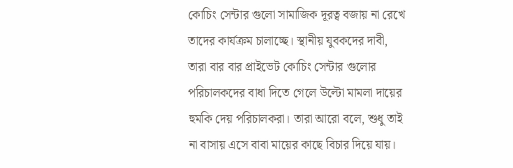কোচিং সেন্টার গুলো সামাজিক দূরত্ব বজায় না রেখে তাদের কার্যক্রম চালাচ্ছে। স্থানীয় যুবকদের দাবী, তারা বার বার প্রাইভেট কোচিং সেন্টার গুলোর পরিচালকদের বাধা দিতে গেলে উল্টো মামলা দায়ের হুমকি দেয় পরিচালকরা। তারা আরো বলে, শুধু তাই না বাসায় এসে বাবা মায়ের কাছে বিচার দিয়ে যায়।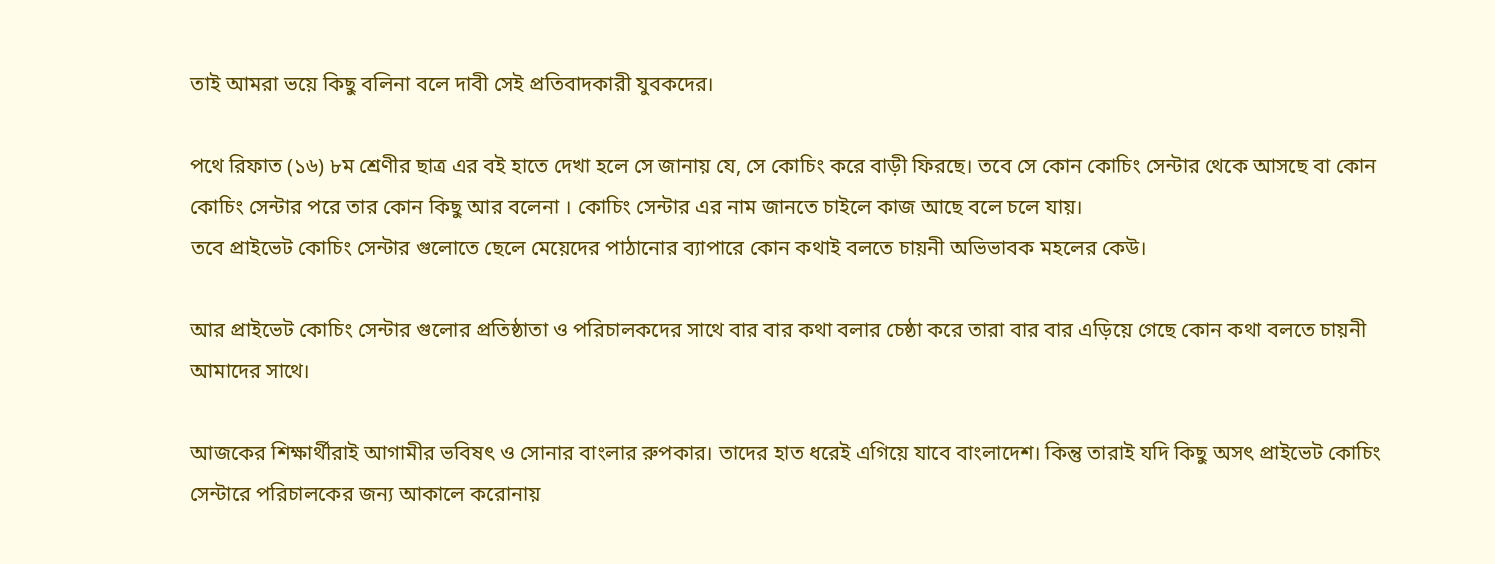তাই আমরা ভয়ে কিছু বলিনা বলে দাবী সেই প্রতিবাদকারী যুবকদের।

পথে রিফাত (১৬) ৮ম শ্রেণীর ছাত্র এর বই হাতে দেখা হলে সে জানায় যে, সে কোচিং করে বাড়ী ফিরছে। তবে সে কোন কোচিং সেন্টার থেকে আসছে বা কোন কোচিং সেন্টার পরে তার কোন কিছু আর বলেনা । কোচিং সেন্টার এর নাম জানতে চাইলে কাজ আছে বলে চলে যায়।
তবে প্রাইভেট কোচিং সেন্টার গুলোতে ছেলে মেয়েদের পাঠানোর ব্যাপারে কোন কথাই বলতে চায়নী অভিভাবক মহলের কেউ।

আর প্রাইভেট কোচিং সেন্টার গুলোর প্রতিষ্ঠাতা ও পরিচালকদের সাথে বার বার কথা বলার চেষ্ঠা করে তারা বার বার এড়িয়ে গেছে কোন কথা বলতে চায়নী আমাদের সাথে।

আজকের শিক্ষার্থীরাই আগামীর ভবিষৎ ও সোনার বাংলার রুপকার। তাদের হাত ধরেই এগিয়ে যাবে বাংলাদেশ। কিন্তু তারাই যদি কিছু অসৎ প্রাইভেট কোচিং সেন্টারে পরিচালকের জন্য আকালে করোনায়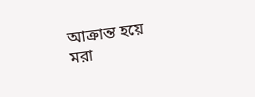আক্রান্ত হয়ে মরা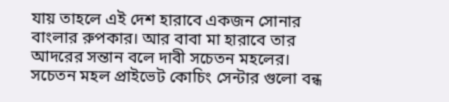যায় তাহলে এই দেশ হারাবে একজন সোনার বাংলার রুপকার। আর বাবা মা হারাবে তার আদরের সন্তান বলে দাবী সচেতন মহলের। সচেতন মহল প্রাইভেট কোচিং সেন্টার গুলো বন্ধ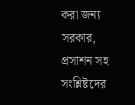করা জন্য সরকার, প্রসাশন সহ সংশ্লিষ্টদের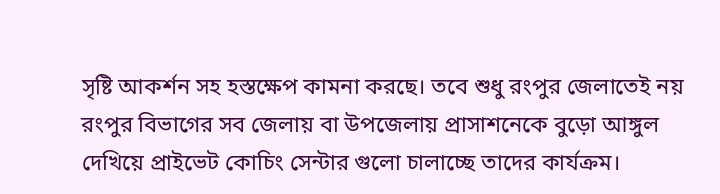সৃষ্টি আকর্শন সহ হস্তক্ষেপ কামনা করছে। তবে শুধু রংপুর জেলাতেই নয় রংপুর বিভাগের সব জেলায় বা উপজেলায় প্রাসাশনেকে বুড়ো আঙ্গুল দেখিয়ে প্রাইভেট কোচিং সেন্টার গুলো চালাচ্ছে তাদের কার্যক্রম।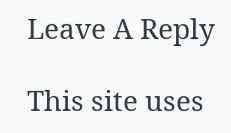Leave A Reply

This site uses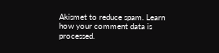Akismet to reduce spam. Learn how your comment data is processed.